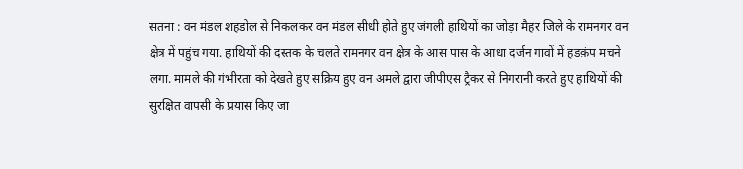सतना : वन मंडल शहडोल से निकलकर वन मंडल सीधी होते हुए जंगली हाथियों का जोड़ा मैहर जिले के रामनगर वन क्षेत्र में पहुंच गया. हाथियों की दस्तक के चलते रामनगर वन क्षेत्र के आस पास के आधा दर्जन गावों में हडक़ंप मचने लगा. मामले की गंभीरता को देखते हुए सक्रिय हुए वन अमले द्वारा जीपीएस ट्रैकर से निगरानी करते हुए हाथियों की सुरक्षित वापसी के प्रयास किए जा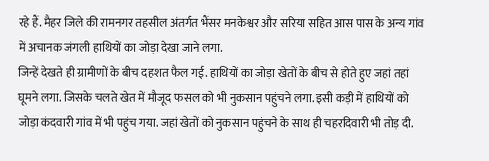रहे हैं. मैहर जिले की रामनगर तहसील अंतर्गत भैंसर मनकेश्वर और सरिया सहित आस पास के अन्य गांव में अचानक जंगली हाथियों का जोड़ा देखा जाने लगा.
जिन्हें देखते ही ग्रामीणों के बीच दहशत फैल गई. हाथियों का जोड़ा खेतों के बीच से होते हुए जहां तहां घूमने लगा. जिसके चलते खेत में मौजूद फसल को भी नुकसान पहुंचने लगा. इसी कड़ी में हाथियों को जोड़ा कंदवारी गांव में भी पहुंच गया. जहां खेतों को नुकसान पहुंचने के साथ ही चहरदिवारी भी तोड़ दी.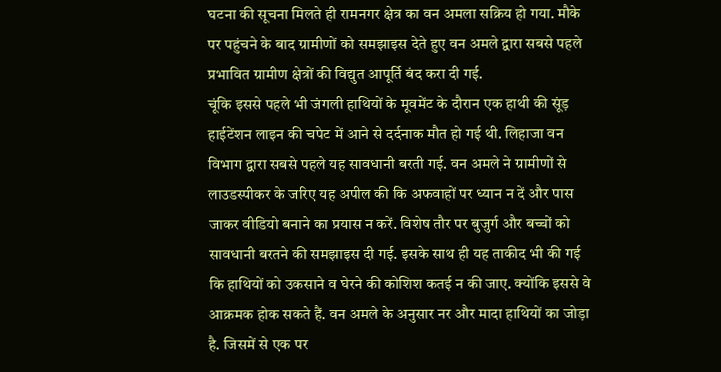घटना की सूचना मिलते ही रामनगर क्षेत्र का वन अमला सक्रिय हो गया. मौके पर पहुंचने के बाद ग्रामीणों को समझाइस देते हुए वन अमले द्वारा सबसे पहले प्रभावित ग्रामीण क्षेत्रों की विद्युत आपूर्ति बंद करा दी गई.
चूंकि इससे पहले भी जंगली हाथियों के मूवमेंट के दौरान एक हाथी की सूंड़ हाईटेंशन लाइन की चपेट में आने से दर्दनाक मौत हो गई थी. लिहाजा वन विभाग द्वारा सबसे पहले यह सावधानी बरती गई. वन अमले ने ग्रामीणों से लाउडस्पीकर के जरिए यह अपील की कि अफवाहों पर ध्यान न दें और पास जाकर वीडियो बनाने का प्रयास न करें. विशेष तौर पर बुजुर्ग और बच्चों को सावधानी बरतने की समझाइस दी गई. इसके साथ ही यह ताकीद भी की गई कि हाथियों को उकसाने व घेरने की कोशिश कतई न की जाए. क्योंकि इससे वे आक्रमक होक सकते हैं. वन अमले के अनुसार नर और मादा हाथियों का जोड़ा है. जिसमें से एक पर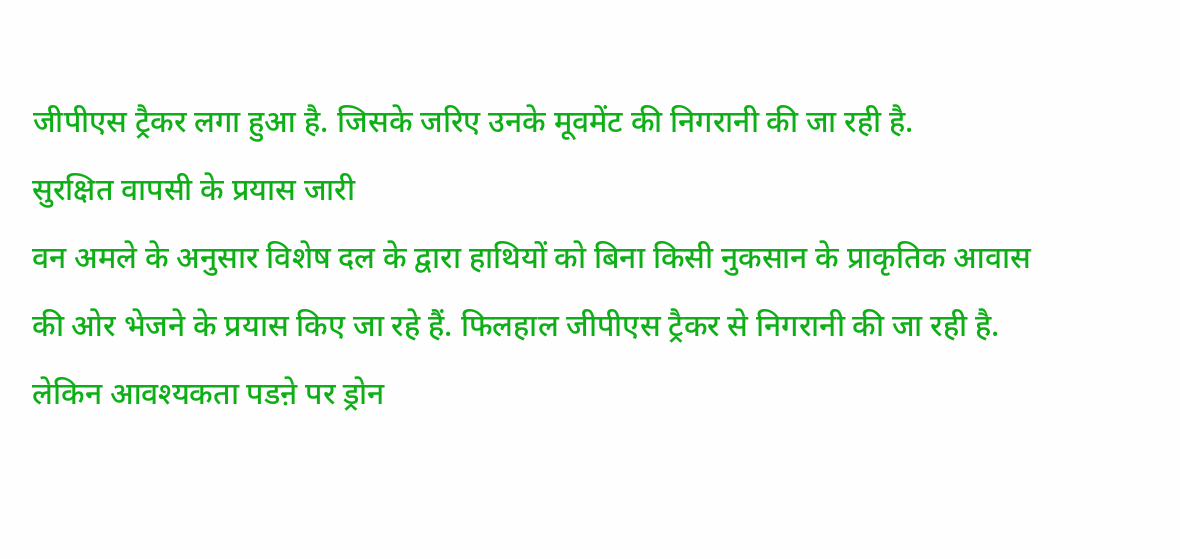जीपीएस ट्रैकर लगा हुआ है. जिसके जरिए उनके मूवमेंट की निगरानी की जा रही है.
सुरक्षित वापसी के प्रयास जारी
वन अमले के अनुसार विशेष दल के द्वारा हाथियों को बिना किसी नुकसान के प्राकृतिक आवास की ओर भेजने के प्रयास किए जा रहे हैं. फिलहाल जीपीएस ट्रैकर से निगरानी की जा रही है. लेकिन आवश्यकता पडऩे पर ड्रोन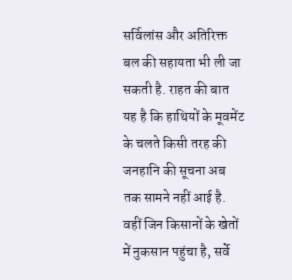सर्विलांस और अतिरिक्त बल की सहायता भी ली जा सकती है. राहत की बात यह है कि हाथियों के मूवमेंट के चलते किसी तरह की जनहानि की सूचना अब तक सामने नहीं आई है. वहीं जिन किसानों के खेतों में नुकसान पहुंचा है, सर्वे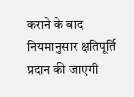कराने के बाद नियमानुसार क्षतिपूर्ति प्रदान की जाएगी